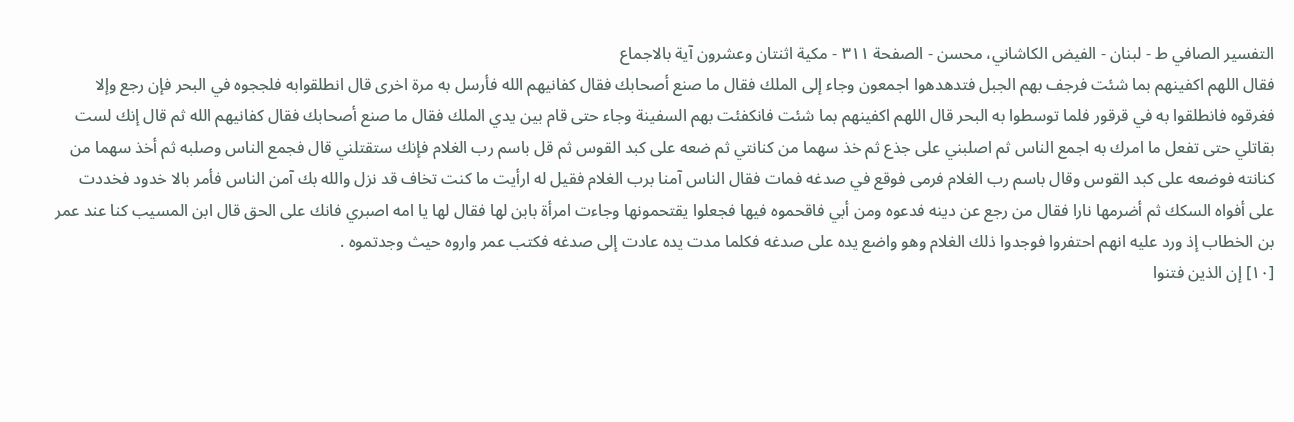التفسیر الصافي ط - لبنان - الفيض الكاشاني، محسن - الصفحة ٣١١ - مكية اثنتان وعشرون آية بالاجماع
فقال اللهم اكفينهم بما شئت فرجف بهم الجبل فتدهدهوا اجمعون وجاء إلى الملك فقال ما صنع أصحابك فقال كفانيهم الله فأرسل به مرة اخرى قال انطلقوابه فلججوه في البحر فإن رجع وإلا فغرقوه فانطلقوا به في قرقور فلما توسطوا به البحر قال اللهم اكفينهم بما شئت فانكفئت بهم السفينة وجاء حتى قام بين يدي الملك فقال ما صنع أصحابك فقال كفانيهم الله ثم قال إنك لست بقاتلي حتى تفعل ما امرك به اجمع الناس ثم اصلبني على جذع ثم خذ سهما من كنانتي ثم ضعه على كبد القوس ثم قل باسم رب الغلام فإنك ستقتلني قال فجمع الناس وصلبه ثم أخذ سهما من كنانته فوضعه على كبد القوس وقال باسم رب الغلام فرمى فوقع في صدغه فمات فقال الناس آمنا برب الغلام فقيل له ارأيت ما كنت تخاف قد نزل والله بك آمن الناس فأمر بالا خدود فخددت على أفواه السكك ثم أضرمها نارا فقال من رجع عن دينه فدعوه ومن أبي فاقحموه فيها فجعلوا يقتحمونها وجاءت امرأة بابن لها فقال لها يا امه اصبري فانك على الحق قال ابن المسيب كنا عند عمر بن الخطاب إذ ورد عليه انهم احتفروا فوجدوا ذلك الغلام وهو واضع يده على صدغه فكلما مدت يده عادت إلى صدغه فكتب عمر واروه حيث وجدتموه .
[١٠] إن الذين فتنوا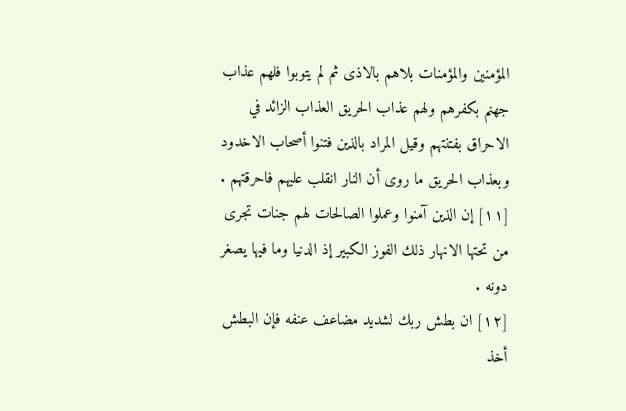المؤمنين والمؤمنات بلاهم بالاذى ثم لم يتوبوا فلهم عذاب جهنم بكفرهم ولهم عذاب الحريق العذاب الزائد في الاحراق بفتنتهم وقيل المراد بالذين فتنوا أصحاب الاخدود وبعذاب الحريق ما روى أن النار انقلب عليهم فاحرقتهم .
[١١] إن الذين آمنوا وعملوا الصالحات لهم جنات تجرى من تحتها الانهار ذلك الفوز الكبير إذ الدنيا وما فيها يصغر دونه .
[١٢] ان بطش ربك لشديد مضاعف عنفه فإن البطش أخذ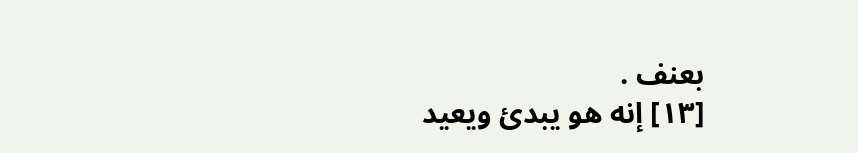بعنف .
[١٣] إنه هو يبدئ ويعيد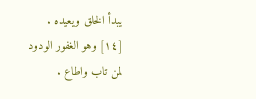يبدأ الخلق ويعيده .
[١٤] وهو الغفور الودود لمن تاب واطاع .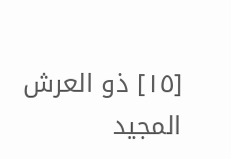[١٥] ذو العرش المجيد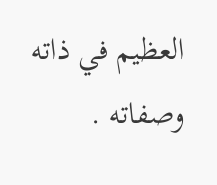العظيم في ذاته وصفاته .